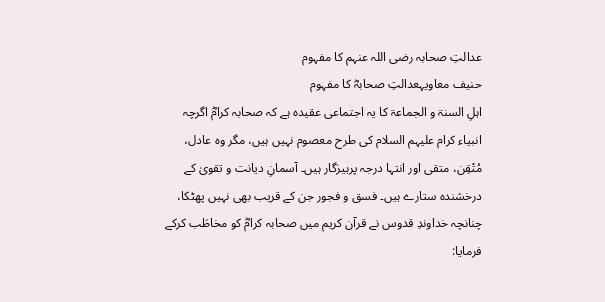عدالتِ صحابہ رضی اللہ عنہم کا مفہوم
حنیف معاویہعدالتِ صحابہؓ کا مفہوم
اہلِ السنۃ و الجماعۃ کا یہ اجتماعی عقیدہ ہے کہ صحابہ کرامؓ اگرچہ انبیاء کرام علیہم السلام کی طرح معصوم نہیں ہیں، مگر وہ عادل، مُتْقِن، متقی اور انتہا درجہ پرہیزگار ہیں۔ آسمانِ دیانت و تقویٰ کے درخشندہ ستارے ہیں۔ فسق و فجور جن کے قریب بھی نہیں پھٹکا، چنانچہ خداوندِ قدوس نے قرآن کریم میں صحابہ کرامؓ کو مخاطَب کرکے فرمایا: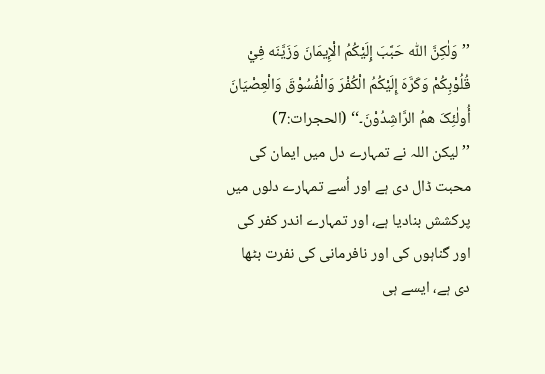’’وَلٰکِنَّ اللّٰه حَبَّبَ إِلَیْکُمُ الْإِیمَانَ وَزَیَّنَه فِيْ قُلُوْبِکُمْ وَکَرَّہَ إِلَیْکُمُ الْکُفْرَ وَالْفُسُوْقَ وَالْعِصْیَانَ أُولٰئِکَ همُ الرَّاشِدُوْنَ۔‘‘ (الحجرات:7)
’’لیکن اللہ نے تمہارے دل میں ایمان کی محبت ڈال دی ہے اور اُسے تمہارے دلوں میں پرکشش بنادیا ہے، اور تمہارے اندر کفر کی اور گناہوں کی اور نافرمانی کی نفرت بٹھا دی ہے، ایسے ہی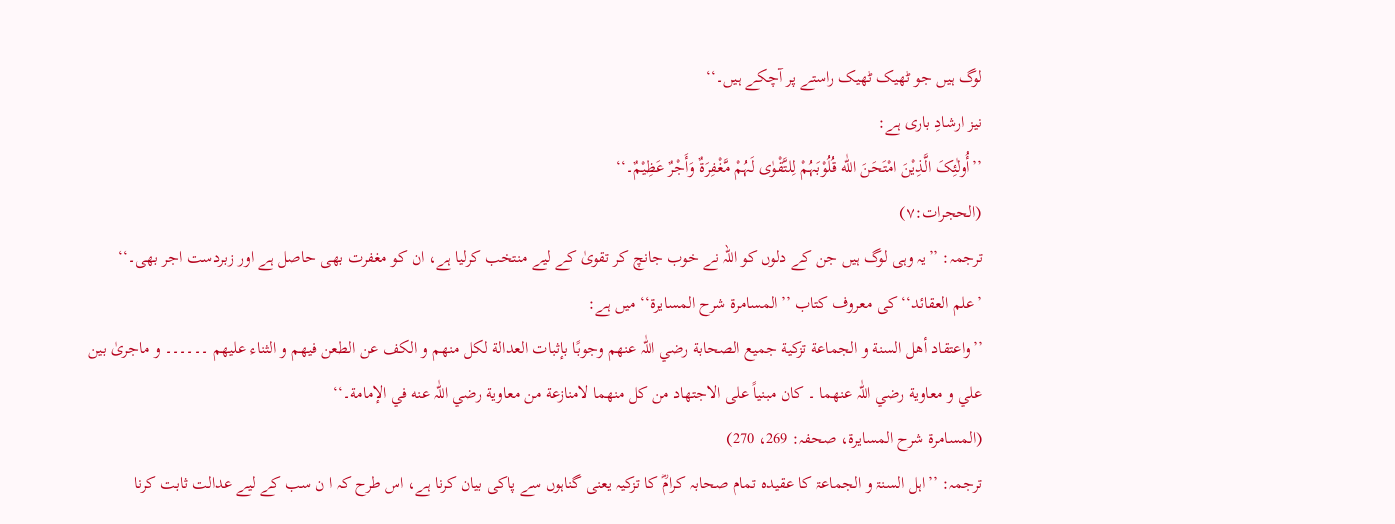لوگ ہیں جو ٹھیک ٹھیک راستے پر آچکے ہیں۔‘‘
نیز ارشادِ باری ہے:
’’أُولٰئِکَ الَّذِیْنَ امْتَحَنَ اللّٰه قُلُوْبَہُمْ لِلتَّقْوٰی لَہُمْ مَّغْفِرَۃٌ وَأَجْرٌ عَظِیْمٌ۔‘‘
(الحجرات:۷)
ترجمہ: ’’یہ وہی لوگ ہیں جن کے دلوں کو اللہ نے خوب جانچ کر تقویٰ کے لیے منتخب کرلیا ہے، ان کو مغفرت بھی حاصل ہے اور زبردست اجر بھی۔‘‘
’علم العقائد‘‘ کی معروف کتاب ’’المسامرۃ شرح المسایرۃ‘‘ میں ہے:
’’واعتقاد أھل السنة و الجماعة تزکیة جمیع الصحابة رضي اللّٰہ عنهم وجوبًا بإثبات العدالة لکل منهم و الکف عن الطعن فیهم و الثناء علیهم ۔۔۔۔۔۔ و ماجریٰ بین علي و معاویة رضي اللّٰہ عنهما ۔ کان مبنیاً علی الاجتهاد من کل منهما لامنازعة من معاویة رضي اللّٰہ عنه في الإمامة۔‘‘
(المسامرۃ شرح المسایرۃ، صحفہ: 269، 270)
ترجمہ: ’’اہل السنۃ و الجماعۃ کا عقیدہ تمام صحابہ کرامؓ کا تزکیہ یعنی گناہوں سے پاکی بیان کرنا ہے، اس طرح کہ ا ن سب کے لیے عدالت ثابت کرنا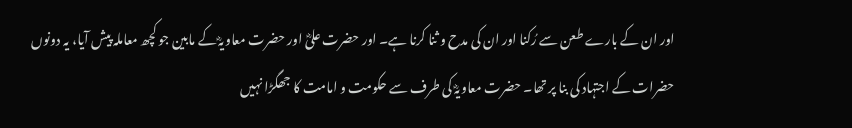اور ان کے بارے طعن سے رُکنا اور ان کی مدح و ثنا کرنا ہے۔ اور حضرت علیؓ اور حضرت معاویہؓ کے مابین جو کچھ معاملہ پیش آیا، یہ دونوں حضرات کے اجتہاد کی بنا پر تھا۔ حضرت معاویہؓ کی طرف سے حکومت و امامت کا جھگڑا نہیں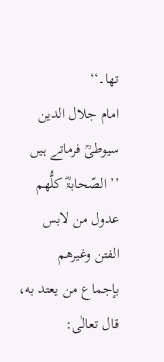تھا۔‘‘
امام جلال الدین سیوطیؒ فرماتے ہیں
’’ الصّحابۃؓ کلُّهم عدول من لابس الفتن وغیرهم بإجماع من یعتد به، قال تعالٰی: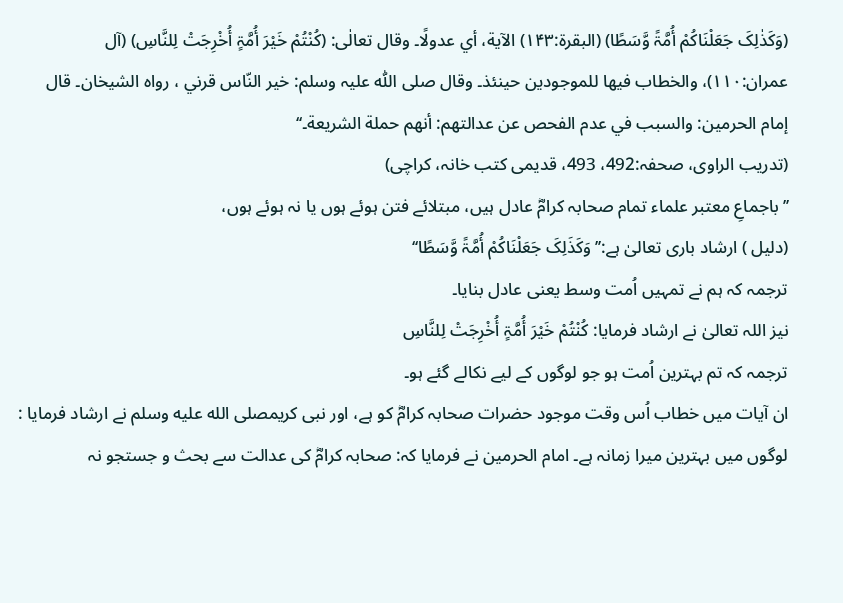(وَکَذٰلِکَ جَعَلْنَاکُمْ أُمَّۃً وَّسَطًا) (البقرۃ:۱۴۳) الآیة، أي عدولًا۔ وقال تعالٰی: (کُنْتُمْ خَیْرَ أُمَّۃٍ أُخْرِجَتْ لِلنَّاسِ) (آل عمران:۱۱۰)، والخطاب فیها للموجودین حینئذ۔ وقال صلی اللّٰه علیہ وسلم: خیر النّاس قرني ، رواہ الشیخان۔ قال إمام الحرمین: والسبب في عدم الفحص عن عدالتهم: أنهم حملة الشریعة۔‘‘
(تدریب الراوی، صحفہ:492، 493، قدیمی کتب خانہ، کراچی)
’’باجماعِ معتبر علماء تمام صحابہ کرامؓ عادل ہیں، مبتلائے فتن ہوئے ہوں یا نہ ہوئے ہوں،
(دلیل ) ارشاد باری تعالیٰ ہے:’’وَکَذَلِکَ جَعَلْنَاکُمْ أُمَّۃً وَّسَطًا‘‘
ترجمہ کہ ہم نے تمہیں اُمت وسط یعنی عادل بنایا۔
نیز اللہ تعالیٰ نے ارشاد فرمایا: کُنْتُمْ خَیْرَ أُمَّۃٍ أُخْرِجَتْ لِلنَّاسِ
ترجمہ کہ تم بہترین اُمت ہو جو لوگوں کے لیے نکالے گئے ہو۔
ان آیات میں خطاب اُس وقت موجود حضرات صحابہ کرامؓ کو ہے، اور نبی کریمصلى الله عليه وسلم نے ارشاد فرمایا : لوگوں میں بہترین میرا زمانہ ہے۔ امام الحرمین نے فرمایا کہ: صحابہ کرامؓ کی عدالت سے بحث و جستجو نہ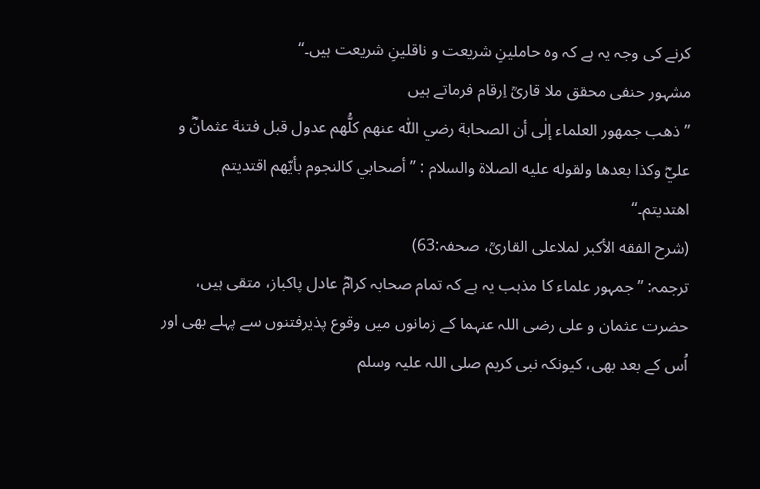کرنے کی وجہ یہ ہے کہ وہ حاملینِ شریعت و ناقلینِ شریعت ہیں۔‘‘
مشہور حنفی محقق ملا قاریؒ اِرقام فرماتے ہیں
’’ذهب جمهور العلماء إلٰی أن الصحابة رضي اللّٰه عنهم کلُّهم عدول قبل فتنة عثمانؓ و عليؓ وکذا بعدها ولقوله علیه الصلاۃ والسلام : ’’ أصحابي کالنجوم بأیّهم اقتدیتم اهتدیتم۔‘‘
(شرح الفقه الأکبر لملاعلی القاریؒ، صحفہ:63)
ترجمہ: ’’جمہور علماء کا مذہب یہ ہے کہ تمام صحابہ کرامؓ عادل پاکباز، متقی ہیں، حضرت عثمان و علی رضی اللہ عنہما کے زمانوں میں وقوع پذیرفتنوں سے پہلے بھی اور اُس کے بعد بھی، کیونکہ نبی کریم صلی اللہ علیہ وسلم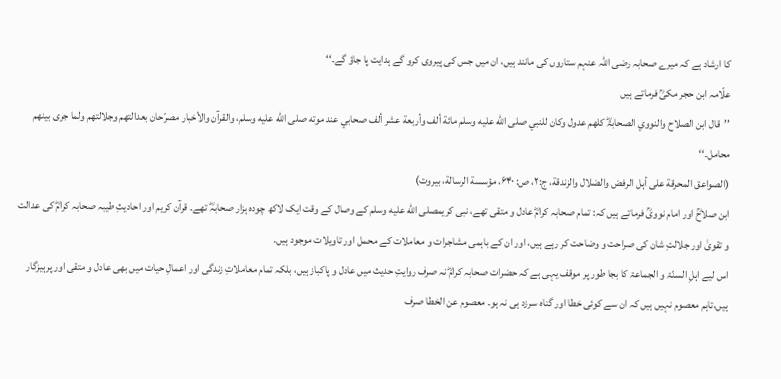کا ارشاد ہے کہ میرے صحابہ رضی اللہ عنہم ستاروں کی مانند ہیں، ان میں جس کی پیروی کرو گے ہدایت پا جاؤ گے۔‘‘
علّامہ ابن حجر مکیؒ فرماتے ہیں
’’قال ابن الصلاح والنووي الصحابۃؓ کلهم عدول وکان للنبي صلی اللّٰه علیه وسلم مائة ألف وأربعة عشر ألف صحابي عند موته صلی اللّٰه علیه وسلم، والقرآن والأخبار مصرّحان بعدالتهم وجلالتهم ولما جری بینهم محامل۔‘‘
(الصواعق المحرقة علی أہل الرفض والضلال والزندقة، ج:۲، ص: ۶۴۰، مؤسسة الرسالة، بیروت)
ابن صلاحؒ اور امام نوویؒ فرماتے ہیں کہ: تمام صحابہ کرامؓ عادل و متقی تھے، نبی کریمصلى الله عليه وسلم کے وصال کے وقت ایک لاکھ چودہ ہزار صحابہؓ تھے۔ قرآن کریم اور احادیثِ طیبہ صحابہ کرامؓ کی عدالت و تقویٰ اور جلالتِ شان کی صراحت و وضاحت کر رہے ہیں، اور ان کے باہمی مشاجرات و معاملات کے محمل اور تاویلات موجود ہیں۔
اس لیے اہلِ السنّۃ و الجماعۃ کا بجا طور پر موقف یہی ہے کہ حضرات صحابہ کرامؓ نہ صرف روایتِ حدیث میں عادل و پاکباز ہیں، بلکہ تمام معاملاتِ زندگی اور اعمالِ حیات میں بھی عادل و متقی اور پرہیزگار ہیں،تاہم معصوم نہیں ہیں کہ ان سے کوئی خطا اور گناہ سرزد ہی نہ ہو۔ معصوم عن الخطا صرف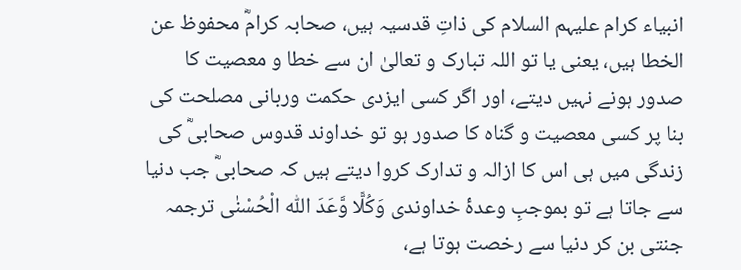انبیاء کرام علیہم السلام کی ذاتِ قدسیہ ہیں، صحابہ کرامؓ محفوظ عن الخطا ہیں، یعنی یا تو اللہ تبارک و تعالیٰ ان سے خطا و معصیت کا صدور ہونے نہیں دیتے، اور اگر کسی ایزدی حکمت وربانی مصلحت کی بنا پر کسی معصیت و گناہ کا صدور ہو تو خداوند قدوس صحابیؓ کی زندگی میں ہی اس کا ازالہ و تدارک کروا دیتے ہیں کہ صحابیؓ جب دنیا سے جاتا ہے تو بموجبِ وعدۂ خداوندی وَکُلًّا وَّعَدَ اللّٰه الْحُسْنٰی ترجمہ جنتی بن کر دنیا سے رخصت ہوتا ہے،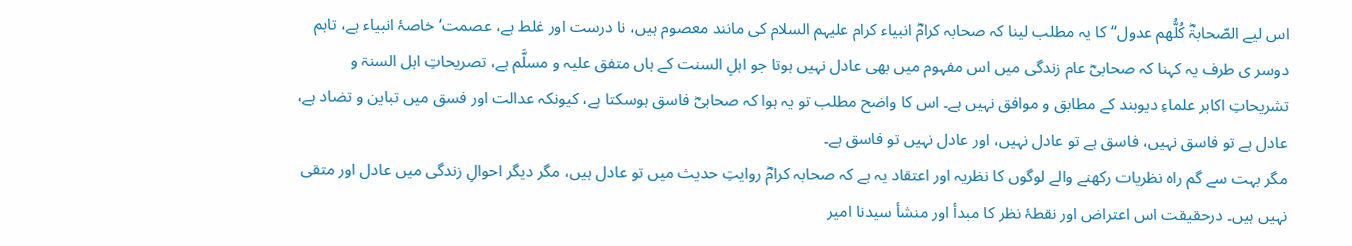اس لیے الصّحابۃؓ کُلُّهم عدول‘‘کا یہ مطلب لینا کہ صحابہ کرامؓ انبیاء کرام علیہم السلام کی مانند معصوم ہیں، نا درست اور غلط ہے، عصمت‘ خاصۂ انبیاء ہے، تاہم دوسر ی طرف یہ کہنا کہ صحابیؓ عام زندگی میں اس مفہوم میں بھی عادل نہیں ہوتا جو اہلِ السنت کے ہاں متفق علیہ و مسلَّم ہے، تصریحاتِ اہل السنۃ و تشریحاتِ اکابر علماءِ دیوبند کے مطابق و موافق نہیں ہے۔ اس کا واضح مطلب تو یہ ہوا کہ صحابیؓ فاسق ہوسکتا ہے، کیونکہ عدالت اور فسق میں تباین و تضاد ہے، عادل ہے تو فاسق نہیں، فاسق ہے تو عادل نہیں، اور عادل نہیں تو فاسق ہے۔
مگر بہت سے گم راہ نظریات رکھنے والے لوگوں کا نظریہ اور اعتقاد یہ ہے کہ صحابہ کرامؓ روایتِ حدیث میں تو عادل ہیں، مگر دیگر احوالِ زندگی میں عادل اور متقی نہیں ہیں۔ درحقیقت اس اعتراض اور نقطۂ نظر کا مبدأ اور منشأ سیدنا امیر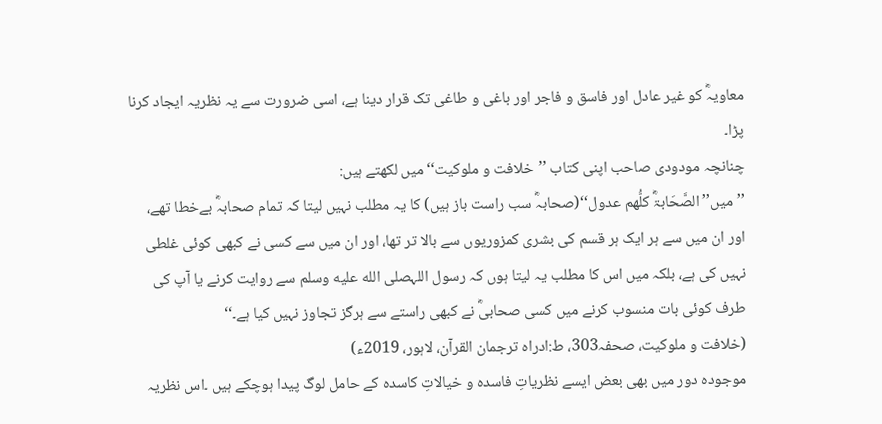معاویہؓ کو غیر عادل اور فاسق و فاجر اور باغی و طاغی تک قرار دینا ہے، اسی ضرورت سے یہ نظریہ ایجاد کرنا پڑا۔
چنانچہ مودودی صاحب اپنی کتاب ’’خلافت و ملوکیت‘‘ میں لکھتے ہیں:
’’میں’’الصَّحَابۃؓ کلُّهم عدول‘‘(صحابہؓ سب راست باز ہیں) کا یہ مطلب نہیں لیتا کہ تمام صحابہؓ بےخطا تھے، اور ان میں سے ہر ایک ہر قسم کی بشری کمزوریوں سے بالا تر تھا، اور ان میں سے کسی نے کبھی کوئی غلطی نہیں کی ہے، بلکہ میں اس کا مطلب یہ لیتا ہوں کہ رسول اللہصلى الله عليه وسلم سے روایت کرنے یا آپ کی طرف کوئی بات منسوب کرنے میں کسی صحابیؓ نے کبھی راستے سے ہرگز تجاوز نہیں کیا ہے۔‘‘
(خلافت و ملوکیت، صحفہ303، ط:ادراہ ترجمان القرآن، لاہور، 2019ء)
موجودہ دور میں بھی بعض ایسے نظریاتِ فاسدہ و خیالاتِ کاسدہ کے حامل لوگ پیدا ہوچکے ہیں ۔اس نظریہ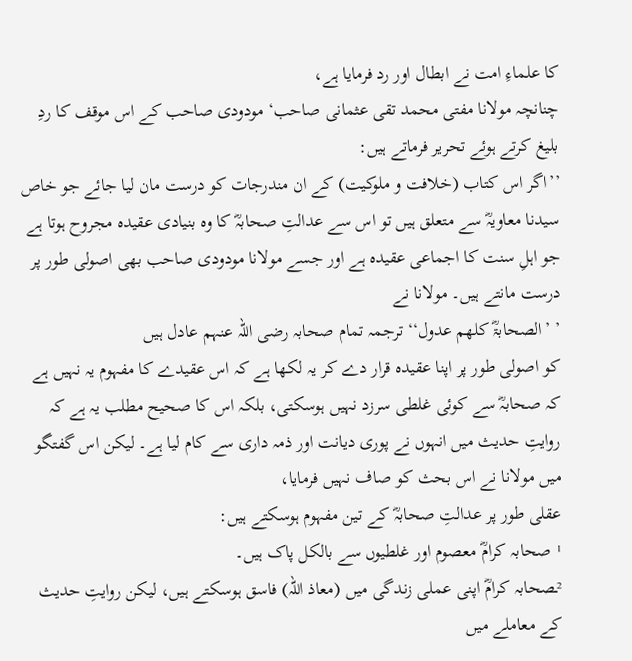کا علماءِ امت نے ابطال اور رد فرمایا ہے،
چنانچہ مولانا مفتی محمد تقی عثمانی صاحب‘ مودودی صاحب کے اس موقف کا ردِ بلیغ کرتے ہوئے تحریر فرماتے ہیں:
’’اگر اس کتاب (خلافت و ملوکیت) کے ان مندرجات کو درست مان لیا جائے جو خاص سیدنا معاویہؓ سے متعلق ہیں تو اس سے عدالتِ صحابہؓ کا وہ بنیادی عقیدہ مجروح ہوتا ہے جو اہلِ سنت کا اجماعی عقیدہ ہے اور جسے مولانا مودودی صاحب بھی اصولی طور پر درست مانتے ہیں۔ مولانا نے
’ ’الصحابۃؓ کلھم عدول‘‘ ترجمہ تمام صحابہ رضی اللہ عنہم عادل ہیں
کو اصولی طور پر اپنا عقیدہ قرار دے کر یہ لکھا ہے کہ اس عقیدے کا مفہوم یہ نہیں ہے کہ صحابہؓ سے کوئی غلطی سرزد نہیں ہوسکتی، بلکہ اس کا صحیح مطلب یہ ہے کہ روایتِ حدیث میں انہوں نے پوری دیانت اور ذمہ داری سے کام لیا ہے۔ لیکن اس گفتگو میں مولانا نے اس بحث کو صاف نہیں فرمایا،
عقلی طور پر عدالتِ صحابہؓ کے تین مفہوم ہوسکتے ہیں:
¹ صحابہ کرامؓ معصوم اور غلطیوں سے بالکل پاک ہیں۔
²ـصحابہ کرامؓ اپنی عملی زندگی میں (معاذ اللہ) فاسق ہوسکتے ہیں، لیکن روایتِ حدیث کے معاملے میں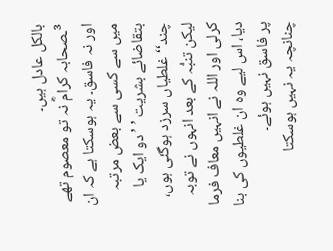بالکل عادل ہیں۔
³ـصحابہ کرامؓ نہ تو معصوم تھے اور نہ فاسق۔ یہ ہوسکتا ہے کہ ان میں سے کسی سے بعض مرتبہ بتقاضائے بشریت ’ ’دو ایک یا چند‘‘ غلطیاں سرزد ہوگئی ہوں، لیکن تنبُّہ کے بعد انہوں نے توبہ کرلی اور اللہ نے انہیں معاف فرما دیا، اس لیے وہ ان غلطیوں کی بنا پر فاسق نہیں ہوئے۔
چنانچہ یہ نہیں ہوسکتا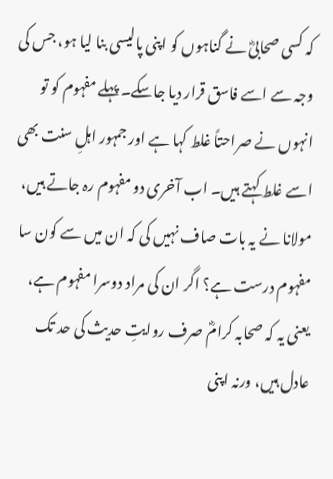کہ کسی صحابیؓ نے گناہوں کو اپنی پالیسی بنا لیا ہو، جس کی وجہ سے اسے فاسق قرار دیا جاسکے۔ پہلے مفہوم کو تو انہوں نے صراحتاً غلط کہا ہے اور جمہور اہلِ سنت بھی اسے غلط کہتے ہیں۔ اب آخری دو مفہوم رہ جاتے ہیں، مولانا نے یہ بات صاف نہیں کی کہ ان میں سے کون سا مفہوم درست ہے؟ اگر ان کی مراد دوسرا مفہوم ہے، یعنی یہ کہ صحابہ کرامؓ صرف روایتِ حدیث کی حد تک عادل ہیں، ورنہ اپنی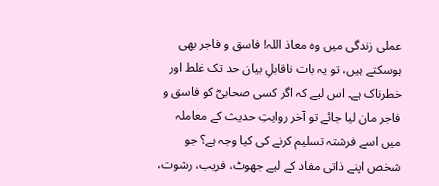عملی زندگی میں وہ معاذ اللہ! فاسق و فاجر بھی ہوسکتے ہیں، تو یہ بات ناقابلِ بیان حد تک غلط اور خطرناک ہے۔ اس لیے کہ اگر کسی صحابیؓ کو فاسق و فاجر مان لیا جائے تو آخر روایتِ حدیث کے معاملہ میں اسے فرشتہ تسلیم کرنے کی کیا وجہ ہے؟ جو شخص اپنے ذاتی مفاد کے لیے جھوٹ، فریب، رشوت،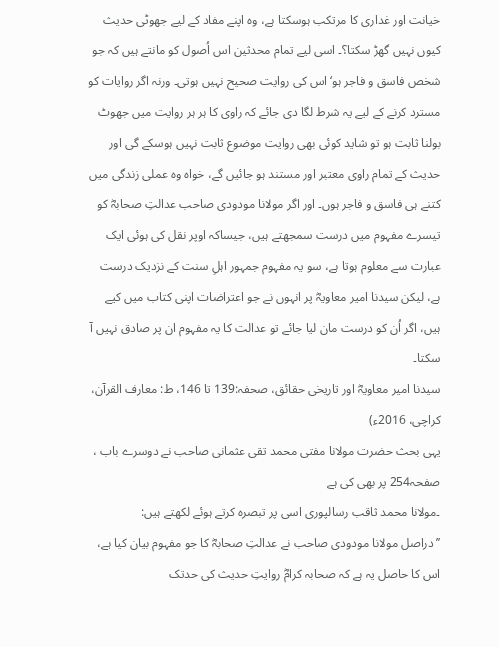خیانت اور غداری کا مرتکب ہوسکتا ہے، وہ اپنے مفاد کے لیے جھوٹی حدیث کیوں نہیں گھڑ سکتا؟۔ اسی لیے تمام محدثین اس اُصول کو مانتے ہیں کہ جو شخص فاسق و فاجر ہو‘ اس کی روایت صحیح نہیں ہوتی۔ ورنہ اگر روایات کو مسترد کرنے کے لیے یہ شرط لگا دی جائے کہ راوی کا ہر ہر روایت میں جھوٹ بولنا ثابت ہو تو شاید کوئی بھی روایت موضوع ثابت نہیں ہوسکے گی اور حدیث کے تمام راوی معتبر اور مستند ہو جائیں گے، خواہ وہ عملی زندگی میں کتنے ہی فاسق و فاجر ہوں۔ اور اگر مولانا مودودی صاحب عدالتِ صحابہؓ کو تیسرے مفہوم میں درست سمجھتے ہیں، جیساکہ اوپر نقل کی ہوئی ایک عبارت سے معلوم ہوتا ہے، سو یہ مفہوم جمہور اہلِ سنت کے نزدیک درست ہے، لیکن سیدنا امیر معاویہؓ پر انہوں نے جو اعتراضات اپنی کتاب میں کیے ہیں، اگر اُن کو درست مان لیا جائے تو عدالت کا یہ مفہوم ان پر صادق نہیں آ سکتا۔
سیدنا امیر معاویہؓ اور تاریخی حقائق، صحفہ:139 تا 146، ط: معارف القرآن، کراچی، 2016ء)
یہی بحث حضرت مولانا مفتی محمد تقی عثمانی صاحب نے دوسرے باب ، صفحہ254 پر بھی کی ہے
۔مولانا محمد ثاقب رسالپوری اسی پر تبصرہ کرتے ہوئے لکھتے ہیں:
’’دراصل مولانا مودودی صاحب نے عدالتِ صحابہؓ کا جو مفہوم بیان کیا ہے، اس کا حاصل یہ ہے کہ صحابہ کرامؓ روایتِ حدیث کی حدتک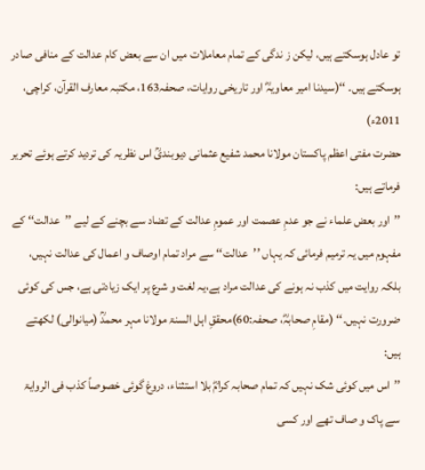تو عادل ہوسکتے ہیں، لیکن ز ندگی کے تمام معاملات میں ان سے بعض کام عدالت کے منافی صادر ہوسکتے ہیں۔ ‘‘(سیدنا امیر معاویہؓ اور تاریخی روایات، صحفہ163، مکتبہ معارف القرآن، کراچی، 2011ء)
حضرت مفتی اعظم پاکستان مولانا محمد شفیع عثمانی دیوبندیؒ اس نظریہ کی تردید کرتے ہوئے تحریر فرماتے ہیں:
’’اور بعض علماء نے جو عدمِ عصمت اور عمومِ عدالت کے تضاد سے بچنے کے لیے ’’عدالت‘‘ کے مفہوم میں یہ ترمیم فرمائی کہ یہاں ’’عدالت‘‘ سے مراد تمام اوصاف و اعمال کی عدالت نہیں، بلکہ روایت میں کذب نہ ہونے کی عدالت مراد ہے،یہ لغت و شرع پر ایک زیادتی ہے، جس کی کوئی ضرورت نہیں۔‘‘ (مقامِ صحابہؓ، صحفہ:60)محققِ اہل السنۃ مولانا مہر محمدؒ (میانوالی) لکھتے ہیں:
’’اس میں کوئی شک نہیں کہ تمام صحابہ کرامؓ بلا استثناء، دروغ گوئی خصوصاً کذب فی الروایۃ سے پاک و صاف تھے اور کسی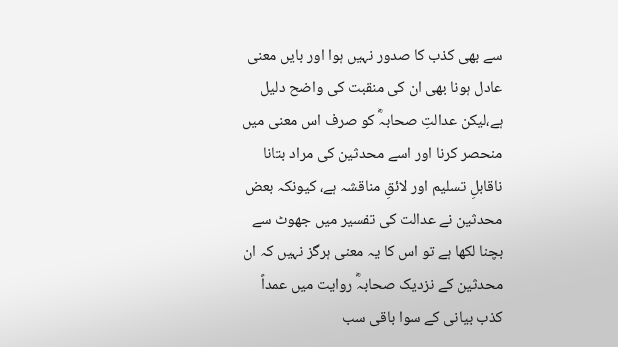سے بھی کذب کا صدور نہیں ہوا اور بایں معنی عادل ہونا بھی ان کی منقبت کی واضح دلیل ہے،لیکن عدالتِ صحابہؓ کو صرف اس معنی میں منحصر کرنا اور اسے محدثین کی مراد بتانا ناقابلِ تسلیم اور لائقِ مناقشہ ہے، کیونکہ بعض محدثین نے عدالت کی تفسیر میں جھوٹ سے بچنا لکھا ہے تو اس کا یہ معنی ہرگز نہیں کہ ان محدثین کے نزدیک صحابہؓ روایت میں عمداً کذب بیانی کے سوا باقی سب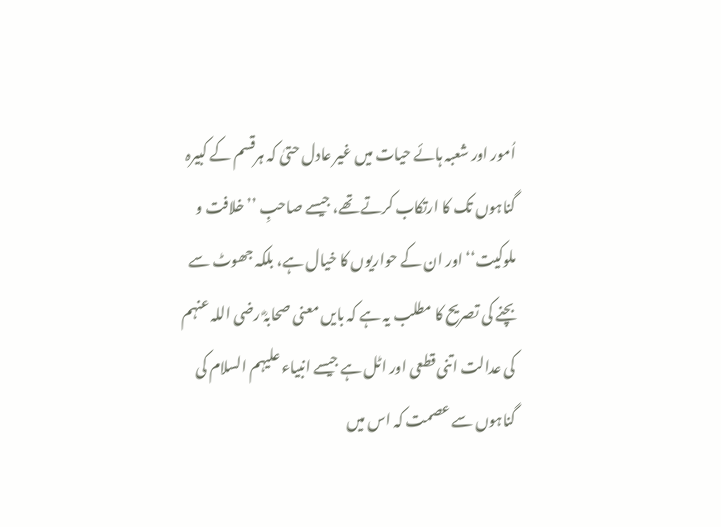اُمور اور شعبہ ہائے حیات میں غیر عادل حتیٰ کہ ہرقسم کے کبیرہ گناہوں تک کا ارتکاب کرتے تھے، جیسے صاحبِ ’’خلافت و ملوکیت‘‘ اور ان کے حواریوں کا خیال ہے، بلکہ جھوٹ سے بچنے کی تصریح کا مطلب یہ ہے کہ بایں معنی صحابہؓ رضی اللہ عنہم کی عدالت اتنی قطعی اور اٹل ہے جیسے انبیاء علیہم السلام کی گناہوں سے عصمت کہ اس میں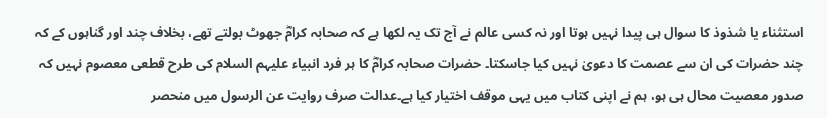استثناء یا شذوذ کا سوال ہی پیدا نہیں ہوتا اور نہ کسی عالم نے آج تک یہ لکھا ہے کہ صحابہ کرامؓ جھوٹ بولتے تھے، بخلاف چند اور گناہوں کے کہ چند حضرات کی ان سے عصمت کا دعویٰ نہیں کیا جاسکتا۔ حضرات صحابہ کرامؓ کا ہر فرد انبیاء علیہم السلام کی طرح قطعی معصوم نہیں کہ صدور معصیت محال ہی ہو، ہم نے اپنی کتاب میں یہی موقف اختیار کیا ہے۔عدالت صرف روایت عن الرسول میں منحصر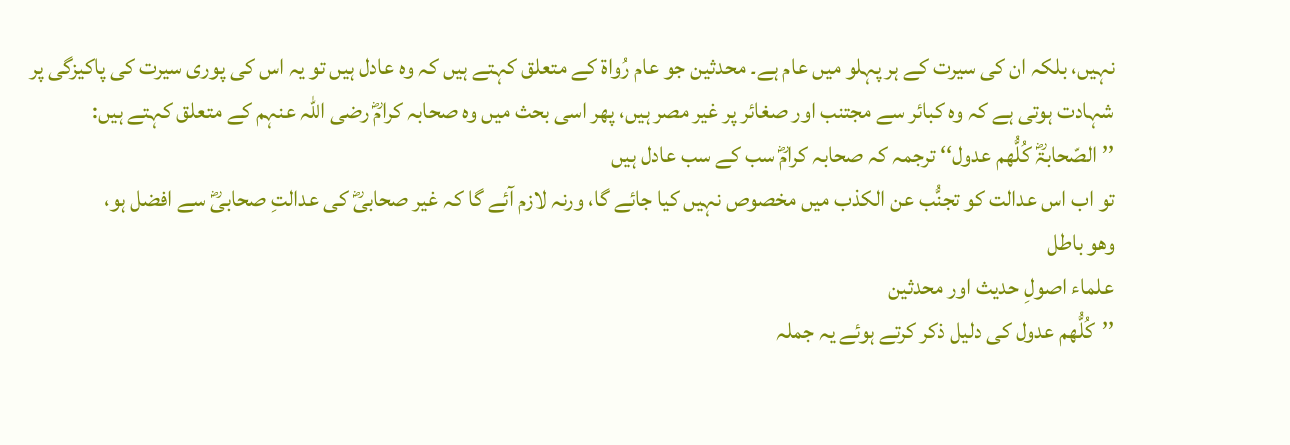نہیں، بلکہ ان کی سیرت کے ہر پہلو میں عام ہے۔ محدثین جو عام رُواۃ کے متعلق کہتے ہیں کہ وہ عادل ہیں تو یہ اس کی پوری سیرت کی پاکیزگی پر شہادت ہوتی ہے کہ وہ کبائر سے مجتنب اور صغائر پر غیر مصر ہیں، پھر اسی بحث میں وہ صحابہ کرامؓ رضی اللہ عنہم کے متعلق کہتے ہیں:
’’الصّحابۃؓ کُلُّهم عدول‘‘ ترجمہ کہ صحابہ کرامؓ سب کے سب عادل ہیں
تو اب اس عدالت کو تجنُّب عن الکذب میں مخصوص نہیں کیا جائے گا، ورنہ لازم آئے گا کہ غیر صحابیؓ کی عدالتِ صحابیؓ سے افضل ہو،
وھو باطل
علماء اصولِ حدیث اور محدثین
’’کُلُّهم عدول کی دلیل ذکر کرتے ہوئے یہ جملہ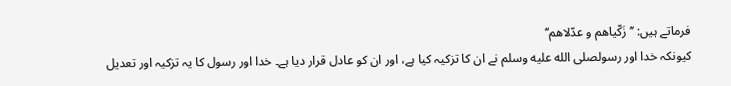فرماتے ہیں: ’’زَکّیاھم و عدّلاھم‘‘
کیونکہ خدا اور رسولصلى الله عليه وسلم نے ان کا تزکیہ کیا ہے، اور ان کو عادل قرار دیا ہے۔ خدا اور رسول کا یہ تزکیہ اور تعدیل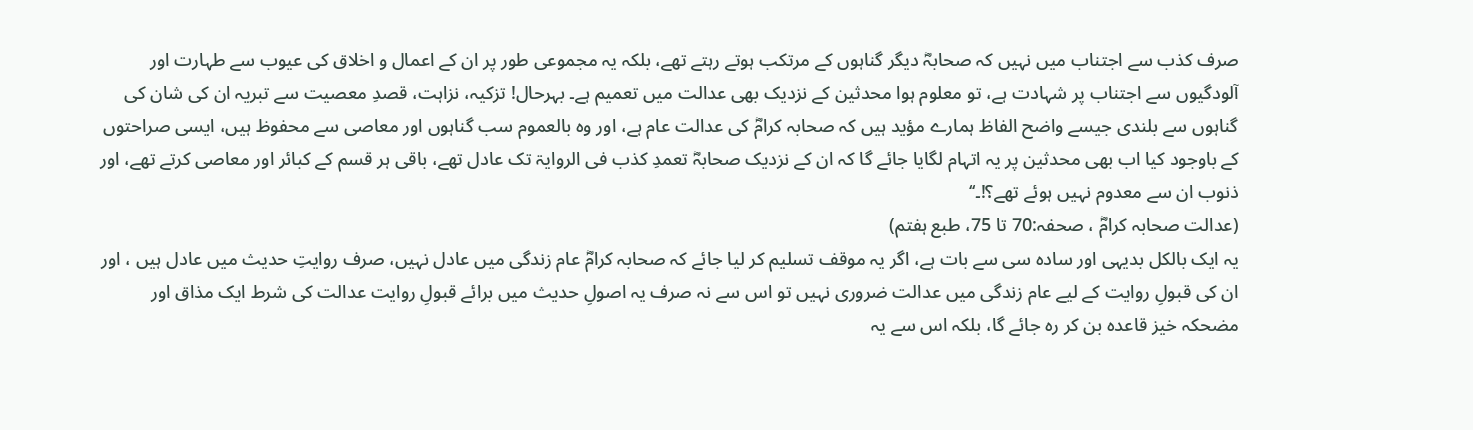صرف کذب سے اجتناب میں نہیں کہ صحابہؓ دیگر گناہوں کے مرتکب ہوتے رہتے تھے، بلکہ یہ مجموعی طور پر ان کے اعمال و اخلاق کی عیوب سے طہارت اور آلودگیوں سے اجتناب پر شہادت ہے، تو معلوم ہوا محدثین کے نزدیک بھی عدالت میں تعمیم ہے۔ بہرحال! تزکیہ، نزاہت، قصدِ معصیت سے تبریہ ان کی شان کی گناہوں سے بلندی جیسے واضح الفاظ ہمارے مؤید ہیں کہ صحابہ کرامؓ کی عدالت عام ہے، اور وہ بالعموم سب گناہوں اور معاصی سے محفوظ ہیں، ایسی صراحتوں کے باوجود کیا اب بھی محدثین پر یہ اتہام لگایا جائے گا کہ ان کے نزدیک صحابہؓ تعمدِ کذب فی الروایۃ تک عادل تھے، باقی ہر قسم کے کبائر اور معاصی کرتے تھے، اور ذنوب ان سے معدوم نہیں ہوئے تھے؟!۔‘‘
(عدالت صحابہ کرامؓ ، صحفہ:70 تا 75، طبع ہفتم)
یہ ایک بالکل بدیہی اور سادہ سی سے بات ہے، اگر یہ موقف تسلیم کر لیا جائے کہ صحابہ کرامؓ عام زندگی میں عادل نہیں، صرف روایتِ حدیث میں عادل ہیں ، اور ان کی قبولِ روایت کے لیے عام زندگی میں عدالت ضروری نہیں تو اس سے نہ صرف یہ اصولِ حدیث میں برائے قبولِ روایت عدالت کی شرط ایک مذاق اور مضحکہ خیز قاعدہ بن کر رہ جائے گا، بلکہ اس سے یہ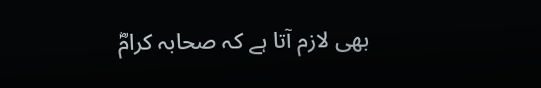بھی لازم آتا ہے کہ صحابہ کرامؓ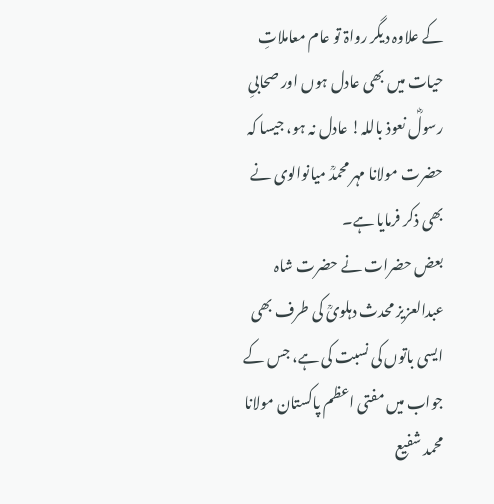کے علاوہ دیگر رواۃ تو عام معاملاتِ حیات میں بھی عادل ہوں اور صحابیِ رسولؓ نعوذ باللہ! عادل نہ ہو، جیسا کہ حضرت مولانا مہر محمدؒ میانوالوی نے بھی ذکر فرمایا ہے۔
بعض حضرات نے حضرت شاہ عبدالعزیز محدث دہلویؒ کی طرف بھی ایسی باتوں کی نسبت کی ہے، جس کے جواب میں مفتی اعظم پاکستان مولانا محمد شفیع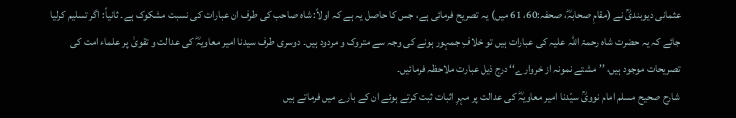عثمانی دیوبندیؒ نے (مقامِ صحابہؓ، صحفہ:60، 61 میں) یہ تصریح فرمائی ہے، جس کا حاصل یہ ہے کہ اولاً: شاہ صاحب کی طرف ان عبارات کی نسبت مشکوک ہے۔ ثانیاً: اگر تسلیم کرلیا جائے کہ یہ حضرت شاہ رحمۃ اللہ علیہ کی عبارات ہیں تو خلافِ جمہور ہونے کی وجہ سے متروک و مردود ہیں۔ دوسری طرف سیدنا امیر معاویہؓ کی عدالت و تقویٰ پر علماء امت کی تصریحات موجود ہیں، ’’مشتے نمونہ از خروارے‘‘ درج ذیل عبارت ملاحظہ فرمائیں۔
شارح صحیح مسلم امام نوویؒ سیّدنا امیر معاویہؓ کی عدالت پر مہرِ اثبات ثبت کرتے ہوئے ان کے بارے میں فرماتے ہیں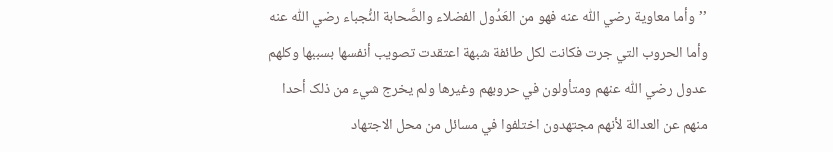’’وأما معاویة رضي اللّٰه عنه فهو من العَدُول الفضلاء والصَّحابة النُّجباء رضي اللّٰه عنه وأما الحروب التي جرت فکانت لکل طائفة شبهة اعتقدت تصویب أنفسها بسببها وکلهم عدول رضي اللّٰه عنهم ومتأولون في حروبهم وغیرها ولم یخرج شيء من ذلک أحدا منهم عن العدالة لأنهم مجتهدون اختلفوا في مسائل من محل الاجتهاد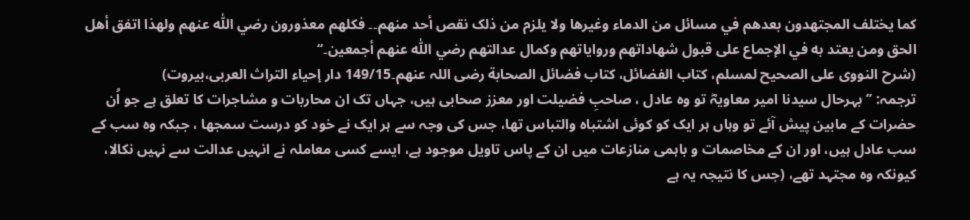کما یختلف المجتهدون بعدهم في مسائل من الدماء وغیرها ولا یلزم من ذلک نقص أحد منهم۔۔ فکلهم معذورون رضي اللّٰه عنهم ولهذا اتفق أهل الحق ومن یعتد به في الإجماع علی قبول شهاداتهم وروایاتهم وکمال عدالتهم رضي اللّٰه عنهم أجمعین۔‘‘
(شرح النووی علی الصحیح لمسلم، کتاب الفضائل، کتاب فضائل الصحابة رضی اللہ عنهم۔149/15 دار إحیاء التراث العربی،بیروت)
ترجمہ: ’’بہرحال سیدنا امیر معاویہؓ تو وہ عادل ، صاحبِ فضیلت اور معزز صحابی ہیں، جہاں تک ان محاربات و مشاجرات کا تعلق ہے جو اُن حضرات کے مابین پیش آئے تو وہاں ہر ایک کو کوئی اشتباہ والتباس تھا، جس کی وجہ سے ہر ایک نے خود کو درست سمجھا ، جبکہ وہ سب کے سب عادل ہیں، اور ان کے مخاصمات و باہمی منازعات میں ان کے پاس تاویل موجود ہے، ایسے کسی معاملہ نے انہیں عدالت سے نہیں نکالا، کیونکہ وہ مجتہد تھے، (جس کا نتیجہ یہ ہے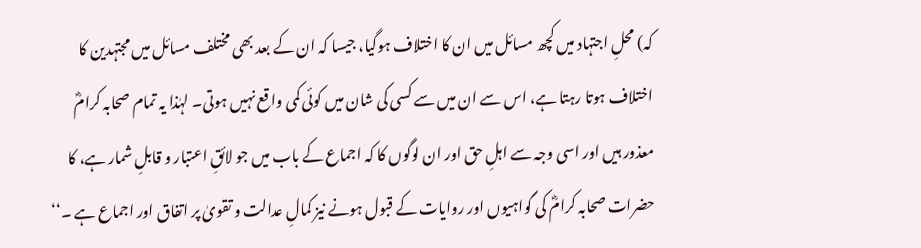کہ) محلِ اجتہاد میں کچھ مسائل میں ان کا اختلاف ہوگیا، جیسا کہ ان کے بعد بھی مختلف مسائل میں مجتہدین کا اختلاف ہوتا رہتا ہے، اس سے ان میں سے کسی کی شان میں کوئی کمی واقع نہیں ہوتی۔ لہٰذا یہ تمام صحابہ کرامؓ معذور ہیں اور اسی وجہ سے اہلِ حق اور ان لوگوں کا کہ اجماع کے باب میں جو لائقِ اعتبار و قابلِ شمار ہے، کا حضرات صحابہ کرامؓ کی گواہیوں اور روایات کے قبول ہونے نیز کمالِ عدالت و تقویٰ پر اتفاق اور اجماع ہے ۔‘‘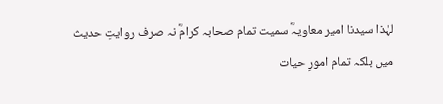لہٰذا سیدنا امیر معاویہؓ سمیت تمام صحابہ کرامؓ نہ صرف روایتِ حدیث میں بلکہ تمام امورِ حیات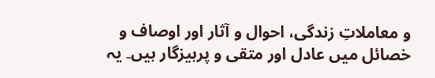و معاملاتِ زندگی، احوال و آثار اور اوصاف و خصائل میں عادل اور متقی و پرہیزگار ہیں۔ یہ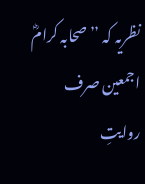نظریہ کہ ’’صحابہ کرامؓ اجمعین صرف روایتِ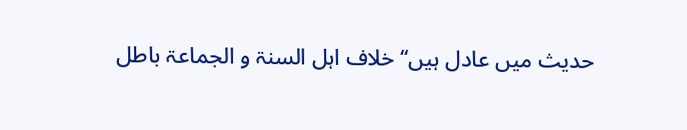حدیث میں عادل ہیں‘‘ خلاف اہل السنۃ و الجماعۃ باطل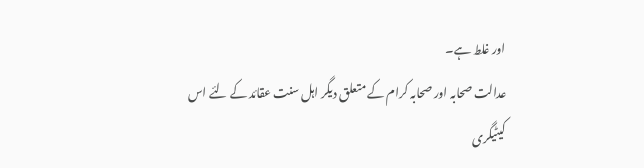اور غلط ہے۔
عدالت صحابہ اور صحابہ کرام کے متعلق دیگر اہل سنت عقائد کے لئے اس کیٹیگری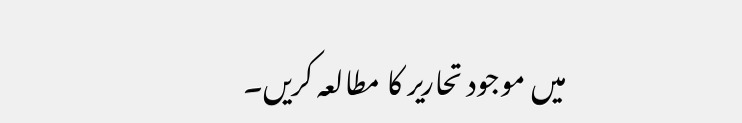میں موجود تحاریر کا مطالعہ کریں۔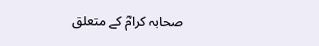صحابہ کرامؓ کے متعلق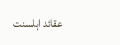عقائد اہلسنت